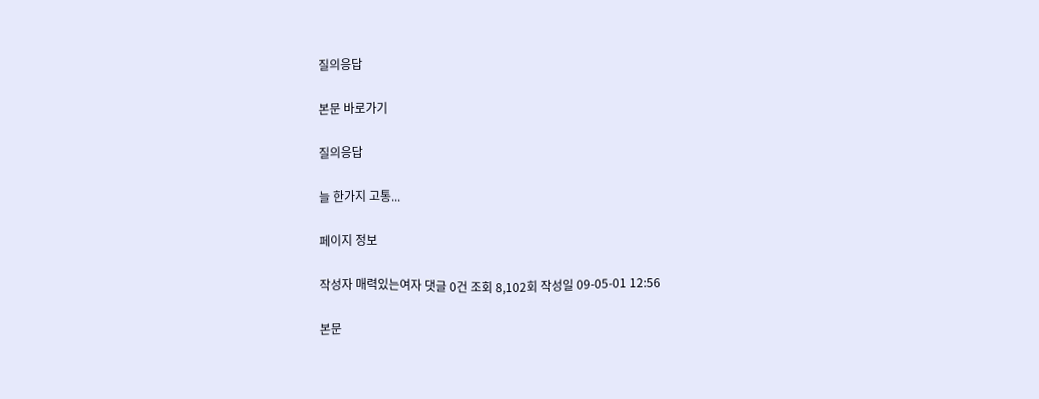질의응답

본문 바로가기

질의응답

늘 한가지 고통...

페이지 정보

작성자 매력있는여자 댓글 0건 조회 8,102회 작성일 09-05-01 12:56

본문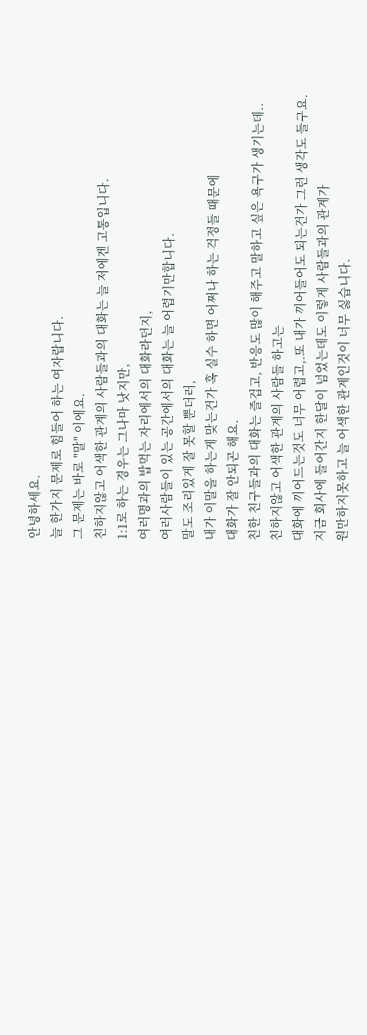안녕하세요.
늘 한가지 문제로 힘들어 하는 여자랍니다.
그 문제는 바로 "말" 이에요.
친하지않고 어색한 관계의 사람들과의 대화는 늘 저에겐 고통입니다.
1:1로 하는 경우는 그나마 낫지만,
여러명과의 밥먹는 자리에서의 대화라던지,
여러사람들이 있는 공간에서의 대화는 늘 어렵기만합니다.
말도 조리있게 잘 못할 뿐더러,
내가 이말을 하는게 맞는건가 혹 실수 하면 어쩌나 하는 걱정들 때문에
대화가 잘 안되곤 해요.
친한 친구들과의 대화는 즐겁고, 반응도 많이 해주고 말하고 싶은 욕구가 생기는데..
친하지않고 어색한 관계의 사람들 하고는
대화에 끼어드는것도 너무 어렵고,.또 내가 끼어들어도 되는건가 그런 생각도 들구요.
지금 회사에 들어간지 한달이 넘었는데도 이렇게 사람들과의 관계가
원만하지못하고 늘 어색한 관계인것이 너무 싫습니다.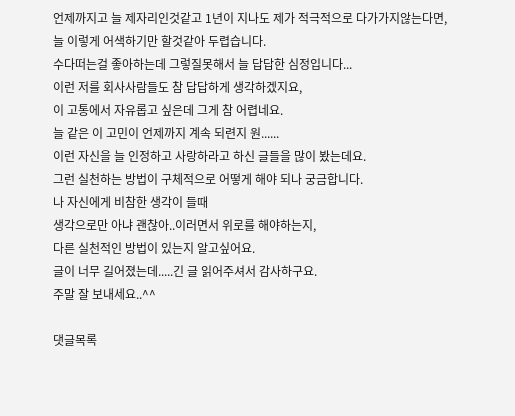언제까지고 늘 제자리인것같고 1년이 지나도 제가 적극적으로 다가가지않는다면,
늘 이렇게 어색하기만 할것같아 두렵습니다.
수다떠는걸 좋아하는데 그렇질못해서 늘 답답한 심정입니다...
이런 저를 회사사람들도 참 답답하게 생각하겠지요,
이 고통에서 자유롭고 싶은데 그게 참 어렵네요.
늘 같은 이 고민이 언제까지 계속 되련지 원......
이런 자신을 늘 인정하고 사랑하라고 하신 글들을 많이 봤는데요.
그런 실천하는 방법이 구체적으로 어떻게 해야 되나 궁금합니다.
나 자신에게 비참한 생각이 들때
생각으로만 아냐 괜찮아..이러면서 위로를 해야하는지,
다른 실천적인 방법이 있는지 알고싶어요.
글이 너무 길어졌는데.....긴 글 읽어주셔서 감사하구요.
주말 잘 보내세요..^^

댓글목록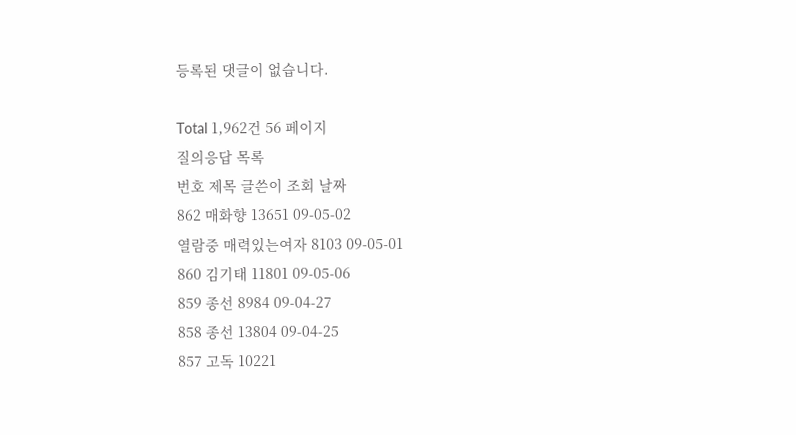등록된 댓글이 없습니다.

Total 1,962건 56 페이지
질의응답 목록
번호 제목 글쓴이 조회 날짜
862 매화향 13651 09-05-02
열람중 매력있는여자 8103 09-05-01
860 김기태 11801 09-05-06
859 종선 8984 09-04-27
858 종선 13804 09-04-25
857 고독 10221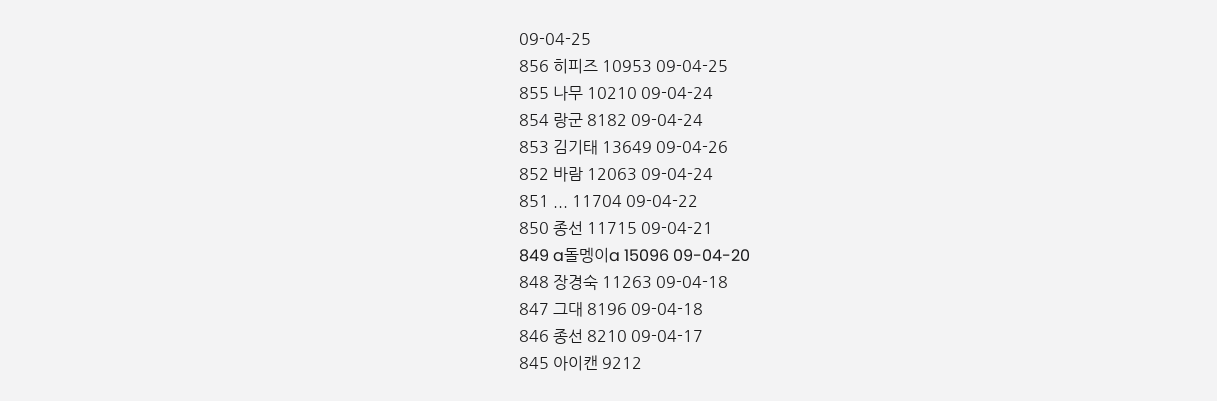09-04-25
856 히피즈 10953 09-04-25
855 나무 10210 09-04-24
854 랑군 8182 09-04-24
853 김기태 13649 09-04-26
852 바람 12063 09-04-24
851 ... 11704 09-04-22
850 종선 11715 09-04-21
849 a돌멩이a 15096 09-04-20
848 장경숙 11263 09-04-18
847 그대 8196 09-04-18
846 종선 8210 09-04-17
845 아이캔 9212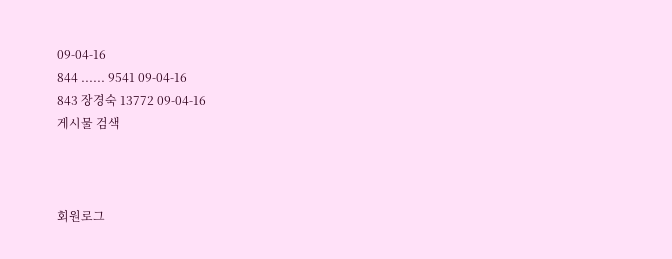09-04-16
844 ...... 9541 09-04-16
843 장경숙 13772 09-04-16
게시물 검색



회원로그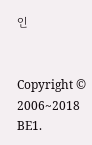인


Copyright © 2006~2018 BE1.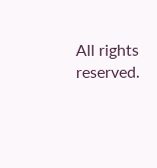All rights reserved.